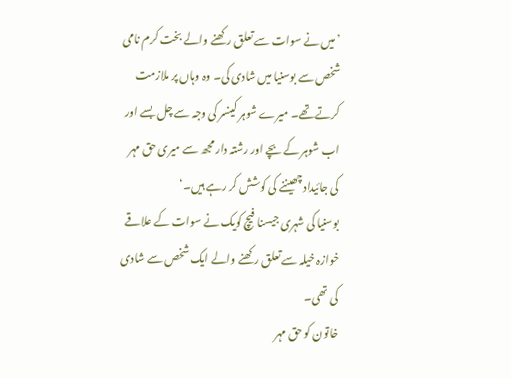’میں نے سوات سے تعلق رکھنے والے بخت کرم نامی شخص سے بوسنیا میں شادی کی۔ وہ وہاں پر ملازمت کرتے تھے۔ میرے شوہر کینسر کی وجہ سے چل بسے اور اب شوہر کے بچے اور رشتہ دار مجھ سے میری حق مہر کی جائیداد چھیننے کی کوشش کر رہے ہیں۔‘
بوسنیا کی شہری جیسنا فیچ کویک نے سوات کے علاقے خوازہ خیلہ سے تعلق رکھنے والے ایک شخص سے شادی کی تھی۔
خاتون کو حق مہر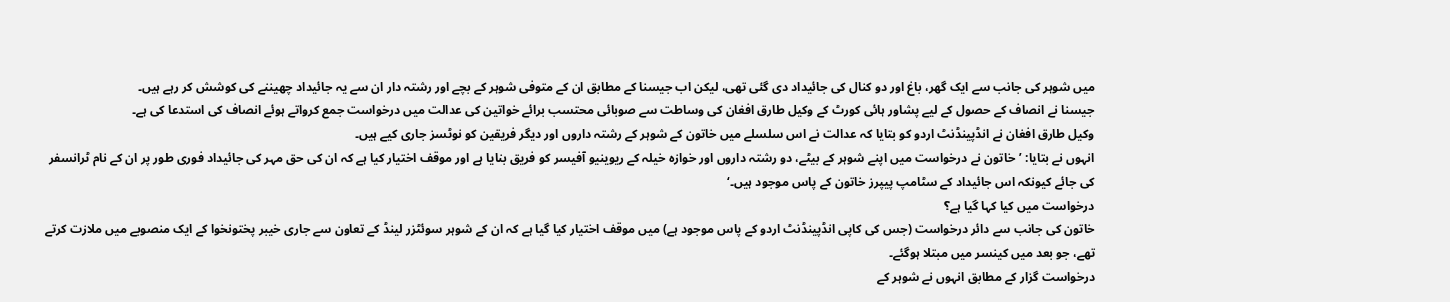میں شوہر کی جانب سے ایک گھر، باغ اور دو کنال کی جائیداد دی گئی تھی، لیکن اب جیسنا کے مطابق ان کے متوفی شوہر کے بچے اور رشتہ دار ان سے یہ جائیداد چھیننے کی کوشش کر رہے ہیں۔
جیسنا نے انصاف کے حصول کے لیے پشاور ہائی کورٹ کے وکیل طارق افغان کی وساطت سے صوبائی محتسب برائے خواتین کی عدالت میں درخواست جمع کرواتے ہوئے انصاف کی استدعا کی ہے۔
وکیل طارق افغان نے انڈپینڈنٹ اردو کو بتایا کہ عدالت نے اس سلسلے میں خاتون کے شوہر کے رشتہ داروں اور دیگر فریقین کو نوٹسز جاری کیے ہیں۔
انہوں نے بتایا: ’خاتون نے درخواست میں اپنے شوہر کے بیٹے، دو رشتہ داروں اور خوازہ خیلہ کے ریوینیو آفیسر کو فریق بنایا ہے اور موقف اختیار کیا ہے کہ ان کی حق مہر کی جائیداد فوری طور پر ان کے نام ٹرانسفر کی جائے کیونکہ اس جائیداد کے سٹامپ پیپرز خاتون کے پاس موجود ہیں۔‘
درخواست میں کیا کہا گیا ہے؟
خاتون کی جانب سے دائر درخواست (جس کی کاپی انڈپینڈنٹ اردو کے پاس موجود ہے) میں موقف اختیار کیا گیا ہے کہ ان کے شوہر سوئٹزر لینڈ کے تعاون سے جاری خیبر پختونخوا کے ایک منصوبے میں ملازت کرتے تھے، جو بعد میں کینسر میں مبتلا ہوگئے۔
درخواست گزار کے مطابق انہوں نے شوہر کے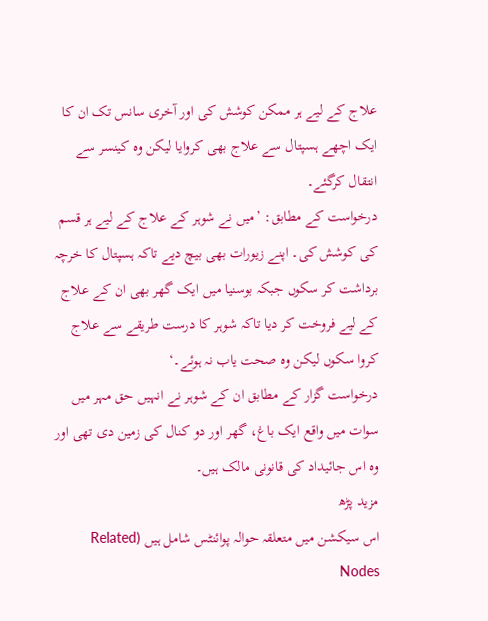علاج کے لیے ہر ممکن کوشش کی اور آخری سانس تک ان کا ایک اچھے ہسپتال سے علاج بھی کروایا لیکن وہ کینسر سے انتقال کرگئے۔
درخواست کے مطابق: ’میں نے شوہر کے علاج کے لیے ہر قسم کی کوشش کی۔ اپنے زیورات بھی بیچ دیے تاکہ ہسپتال کا خرچہ برداشت کر سکوں جبکہ بوسنیا میں ایک گھر بھی ان کے علاج کے لیے فروخت کر دیا تاکہ شوہر کا درست طریقے سے علاج کروا سکوں لیکن وہ صحت یاب نہ ہوئے۔‘
درخواست گزار کے مطابق ان کے شوہر نے انہیں حق مہر میں سوات میں واقع ایک باغ، گھر اور دو کنال کی زمین دی تھی اور وہ اس جائیداد کی قانونی مالک ہیں۔
مزید پڑھ
اس سیکشن میں متعلقہ حوالہ پوائنٹس شامل ہیں (Related Nodes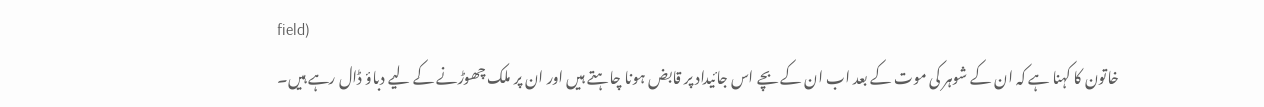field)
خاتون کا کہنا ہے کہ ان کے شوہر کی موت کے بعد اب ان کے بچے اس جائیداد پر قابض ہونا چاہتے ہیں اور ان پر ملک چھوڑنے کے لیے دباؤ ڈال رہے ہیں۔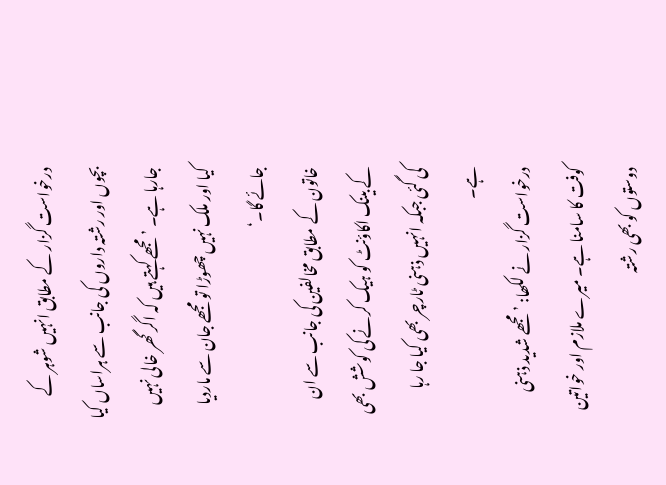درخواست گزار کے مطابق انہیں شوہر کے بچوں اور رشتہ داروں کی جانب سے ہراساں کیا جارہا ہے۔ ’مجھے کہتے ہیں کہ اگر گھر خالی نہیں کیا اور ملک نہیں چھوڑا تو مجھے جان سے ماردیا جائے گا۔‘
خاتون کے مطابق مخالفین کی جانب سے ان کے بینک اکاؤنٹ کو ہیک کرنے کی کوشش بھی کی گئی جبکہ انہیں ذہنی ٹارچر بھی کیا جا رہا ہے۔
درخواست گزار نے لکھا: ’مجھے شدید ذہنی کوفت کا سامنا ہے۔ میرے ملازم اور خواتین دوستوں کو بھی رشتہ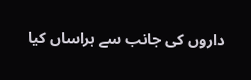داروں کی جانب سے ہراساں کیا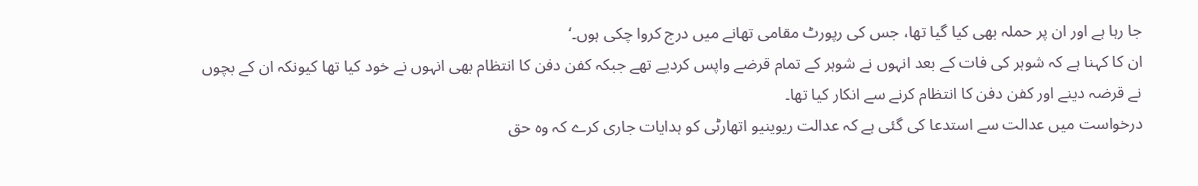جا رہا ہے اور ان پر حملہ بھی کیا گیا تھا، جس کی رپورٹ مقامی تھانے میں درج کروا چکی ہوں۔‘
ان کا کہنا ہے کہ شوہر کی فات کے بعد انہوں نے شوہر کے تمام قرضے واپس کردیے تھے جبکہ کفن دفن کا انتظام بھی انہوں نے خود کیا تھا کیونکہ ان کے بچوں نے قرضہ دینے اور کفن دفن کا انتظام کرنے سے انکار کیا تھا۔
درخواست میں عدالت سے استدعا کی گئی ہے کہ عدالت ریوینیو اتھارٹی کو ہدایات جاری کرے کہ وہ حق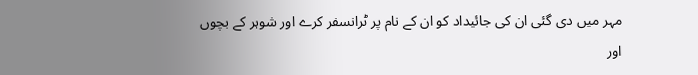مہر میں دی گئی ان کی جائیداد کو ان کے نام پر ٹرانسفر کرے اور شوہر کے بچوں اور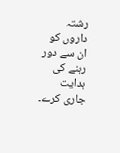رشتہ داروں کو ان سے دور رہنے کی ہدایت جاری کرے۔